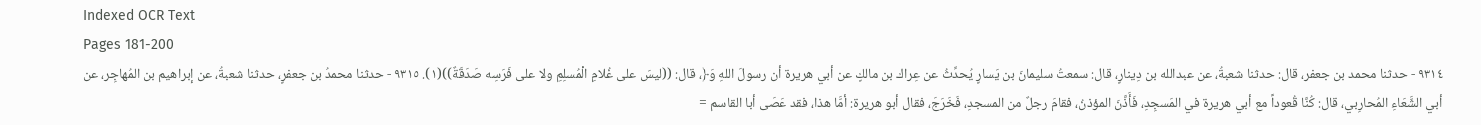Indexed OCR Text
Pages 181-200
٩٣١٤ - حدثنا محمد بن جعفر، قال: حدثنا شعبةُ، عن عبدالله بن دِينارٍ، قال: سمعتُ سليمانَ بن يَسارٍ يُحدِّثُ عن عِراك بن مالكٍ عن أبي هريرة أن رسولَ اللهِ وَ﴿، قال: ((ليسَ على غُلامِ الْمُسلِمِ ولا على فَرَسِه صَدَقَةٌ))(١). ٩٣١٥ - حدثنا محمدُ بن جعفرٍ، حدثنا شعبةُ، عن إبراهيم بن المُهاجِر، عن أبي الشَّعَاءِ المُحارِبي، قال: كُنَّا قُعوداً مع أبي هريرة في المَسجِدِ، فَأَذَّنَ المؤذنُ، فقامَ رجلٌ من المسجدِ، فَخَرَجَ، فقال أبو هريرة: أمَّا هذا، فقد عَصَى أبا القاسم =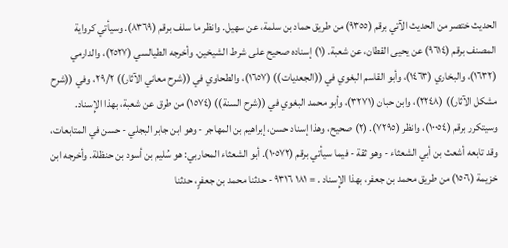الحديث ختصر من الحديث الآتي برقم (٩٣٥٥) من طريق حماد بن سلمة، عن سهيل. وانظر ما سلف برقم (٨٣٦٩). وسيأتي كرواية المصنف برقم (٩٦١٤) عن يحيى القطان، عن شعبة. (١) إسناده صحيح على شرط الشيخين. وأخرجه الطيالسي (٢٥٢٧)، والدارمي (١٦٣٢)، والبخاري (١٤٦٣)، وأبو القاسم البغوي في ((الجعديات)) (١٦٥٧)، والطحاوي في ((شرح معاني الآثار)) ٢٩/٢، وفي ((شرح مشكل الآثار)) (٢٢٤٨)، وابن حبان (٣٢٧١)، وأبو محمد البغوي في ((شرح السنة)) (١٥٧٤) من طرق عن شعبة، بهذا الإِسناد. وسيتكرر برقم (١٠٠٥٤)، وانظر (٧٢٩٥). (٢) صحيح، وهذا إسناد حسن، إبراهيم بن المهاجر - وهو ابن جابر البجلي - حسن في المتابعات، وقد تابعه أشعث بن أبي الشعثاء - وهو ثقة - فيما سيأتي برقم (١٠٥٧٢). أبو الشعثاء المحاربي: هو سُليم بن أسود بن حنظلة. وأخرجه ابن خزيمة (١٥٠٦) من طريق محمد بن جعفر، بهذا الإِسناد . = ١٨١ ٩٣١٦ - حدثنا محمد بن جعفرٍ، حدثنا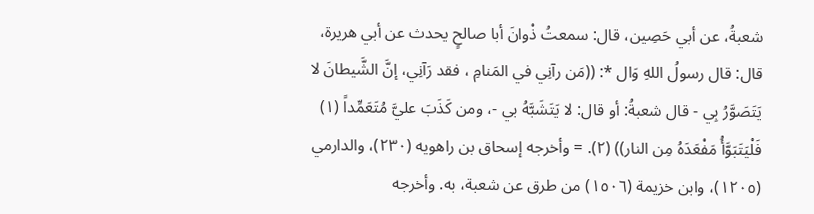شعبةُ، عن أبي حَصِين، قال: سمعتُ ذْوانَ أبا صالحٍ یحدث عن أبي هريرة، قال: قال رسولُ اللهِ وَال *: ((مَن رآنِي في المَنامِ ، فقد رَآنِي، إنَّ الشَّيطانَ لا يَتَصَوَّرُ بِي - قال شعبةُ: أو قال: لا يَتَشَبَّهُ بي -، ومن كَذَبَ عليَّ مُتَعَمِّداً (١) فَلْيَتَبَوَّأُ مَفْعَدَهُ مِن النار)) (٢). = وأخرجه إسحاق بن راهويه (٢٣٠)، والدارمي (١٢٠٥)، وابن خزيمة (١٥٠٦) من طرق عن شعبة، به. وأخرجه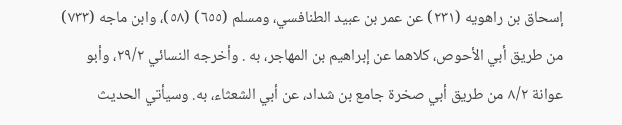إسحاق بن راهويه (٢٣١) عن عمر بن عبيد الطنافسي، ومسلم (٦٥٥) (٥٨)، وابن ماجه (٧٣٣) من طريق أبي الأحوص، كلاهما عن إبراهيم بن المهاجر، به . وأخرجه النسائي ٢٩/٢، وأبو عوانة ٨/٢ من طريق أبي صخرة جامع بن شداد، عن أبي الشعثاء، به. وسيأتي الحديث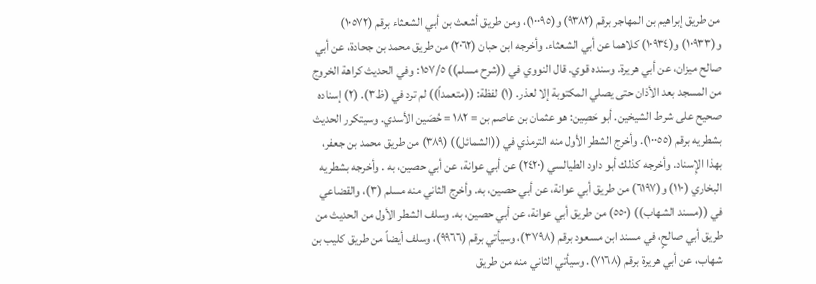من طريق إبراهيم بن المهاجر برقم (٩٣٨٢) و(١٠٠٩٥)، ومن طريق أشعث بن أبي الشعثاء برقم (١٠٥٧٢) و(١٠٩٣٣) و(١٠٩٣٤) كلاهما عن أبي الشعثاء. وأخرجه ابن حبان (٢٠٦٢) من طريق محمد بن جحادة، عن أبي صالح ميزان، عن أبي هريرة. وسنده قوي. قال النووي في ((شرح مسلم)) ١٥٧/٥: وفي الحديث كراهة الخروج من المسجد بعد الأذان حتى يصلي المكتوبة إلا لعذر. (١) لفظة: ((متعمداً)) لم ترد في (ظ٣). (٢) إسناده صحيح على شرط الشيخين. أبو حَصِين: هو عثمان بن عاصم بن = ١٨٢ = حُصَين الأسدي. وسيتكرر الحديث بشطريه برقم (١٠٠٥٥). وأخرج الشطر الأول منه الترمذي في ((الشمائل)) (٣٨٩) من طريق محمد بن جعفر، بهذا الإِسناد. وأخرجه كذلك أبو داود الطيالسي (٢٤٢٠) عن أبي عوانة، عن أبي حصين، به . وأخرجه بشطريه البخاري (١١٠) و(٦١٩٧) من طريق أبي عوانة، عن أبي حصین، به. وأخرج الثاني منه مسلم (٣)، والقضاعي في ((مسند الشهاب)) (٥٥٠) من طريق أبي عوانة، عن أبي حصين، به. وسلف الشطر الأول من الحديث من طريق أبي صالحٍ، في مسند ابن مسعود برقم (٣٧٩٨)، وسيأتي برقم (٩٩٦٦)، وسلف أيضاً من طريق كليب بن شهاب، عن أبي هريرة برقم (٧١٦٨). وسيأتي الثاني منه من طريق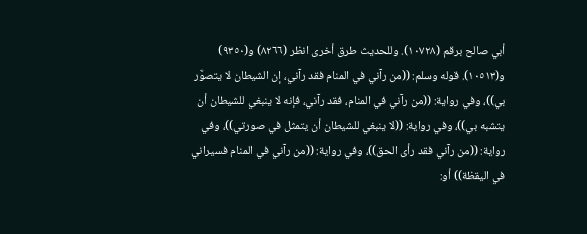أبي صالح برقم (١٠٧٢٨). وللحديث طرق أخرى انظر (٨٢٦٦) و(٩٣٥٠) و(١٠٥١٣). قوله وسلم: ((من رآني في المنام فقد رآني، إن الشيطان لا يتصوَّر بي))، وفي رواية: ((من رآني في المنام، فقد رآني، فإنه لا ينبغي للشيطان أن يتشبه بي))، وفي رواية: ((لا ينبغي للشيطان أن يتمثل في صورتي))، وفي رواية: ((من رآني فقد رأى الحق))، وفي رواية: ((من رآني في المنام فسيراني في اليقظة)) أو: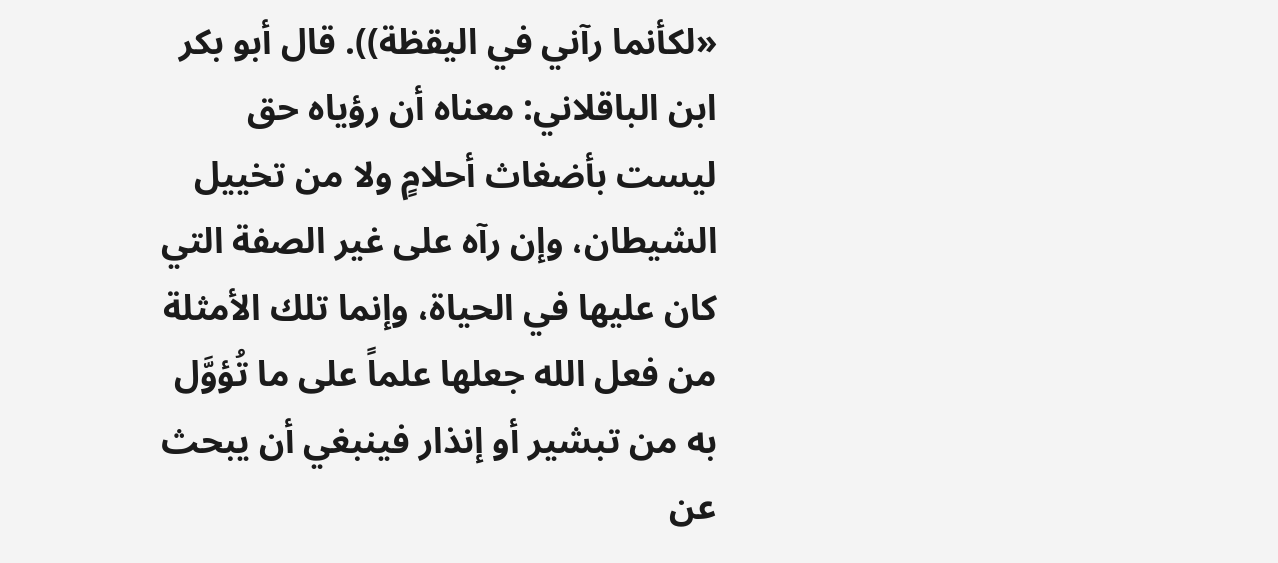«لكأنما رآني في اليقظة)). قال أبو بكر ابن الباقلاني: معناه أن رؤياه حق ليست بأضغاث أحلامٍ ولا من تخييل الشيطان، وإن رآه على غير الصفة التي كان عليها في الحياة، وإنما تلك الأمثلة من فعل الله جعلها علماً على ما تُؤوَّل به من تبشير أو إنذار فينبغي أن يبحث عن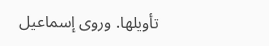تأويلها. وروى إسماعيل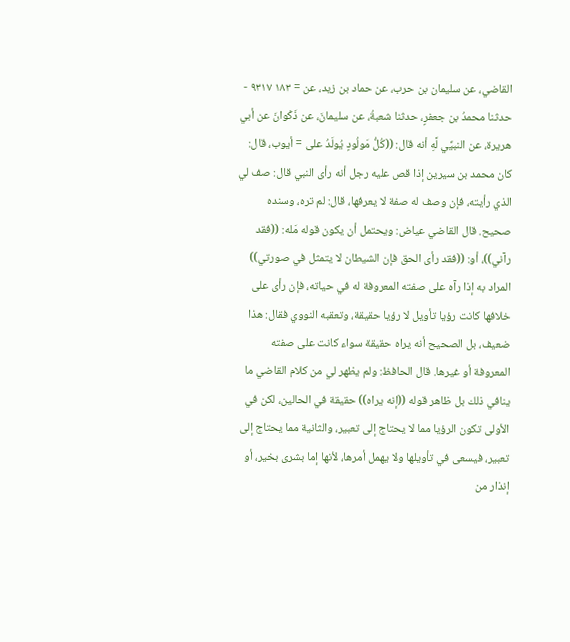القاضي، عن سليمان بن حرب، عن حماد بن زيد، عن = ١٨٣ ٩٣١٧ - حدثنا محمدُ بن جعفرٍ، حدثنا شعبةُ، عن سليمانَ، عن ذَكْوانَ عن أبي هريرة، عن النبيِّي لَّهِ أنه قال: ((كُلُّ مَولُودٍ يُولَدُ على = أيوب، قال: كان محمد بن سيرين إذا قص عليه رجل أنه رأى النبي قال: صف لي الذي رأيته، فإن وصف له صفة لا يعرفها، قال: لم تره، وسنده صحیح. قال القاضي عياض: ويحتمل أن يكون قوله مَله: ((فقد رآني))، أو: ((فقد رأى الحق فإن الشيطان لا يتمثل في صورتي)) المراد به إذا رآه على صفته المعروفة له في حياته، فإن رأى على خلافها كانت رؤيا تأويل لا رؤيا حقيقة، وتعقبه النووي فقال: هذا ضعيف، بل الصحيح أنه يراه حقيقة سواء كانت على صفته المعروفة أو غيرها. قال الحافظ: ولم يظهر لي من كلام القاضي ما ينافي ذلك بل ظاهر قوله ((إنه يراه)) حقيقة في الحالين، لكن في الأولى تكون الرؤيا مما لا يحتاج إلى تعبير، والثانية مما يحتاج إلى تعبير، فيسعى في تأويلها ولا يهمل أمرها، لأنها إما بشرى بخير، أو إنذار من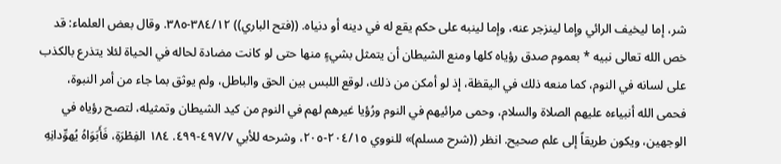شر، إما ليخيف الرائي وإما لينزجر عنه، وإما لينبه على حكم يقع له في دينه أو دنياه. ((فتح الباري)) ٣٨٤/١٢-٣٨٥. وقال بعض العلماء: قد خص الله تعالى نبيه * بعموم صدق رؤياه كلها ومنع الشيطان أن يتمثل بشيءٍ منها حتى لو كانت مضادة لحاله في الحياة لئلا يتذرع بالكذب على لسانه في النوم، كما منعه ذلك في اليقظة، إذ لو أمكن من ذلك، لوقع اللبس بين الحق والباطل، ولم يوثق بما جاء من أمر النبوة، فحمى الله أنبياءه عليهم الصلاة والسلام، وحمى مرائيهم في النوم ورُؤيا غيرهم لهم في النوم من كيد الشيطان وتمثيله، لتصح رؤياه في الوجهين، ويكون طريقاً إلى علم صحیح. انظر ((شرح مسلم)» للنووي ٢٠٤/١٥-٢٠٥، وشرحه للأبي ٤٩٧/٧-٤٩٩. ١٨٤ الفِطْرَةِ، فَأَبَوَاهُ يُهوِّدانِهِ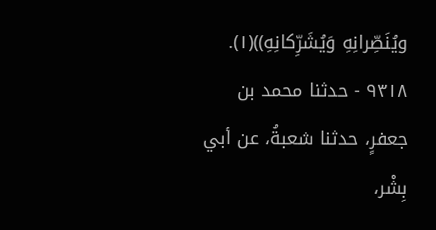ويُنَصِّرانِهِ وَيُشَرِّكانِهِ))(١). ٩٣١٨ - حدثنا محمد بن جعفرٍ، حدثنا شعبةُ، عن أبي بِشْر،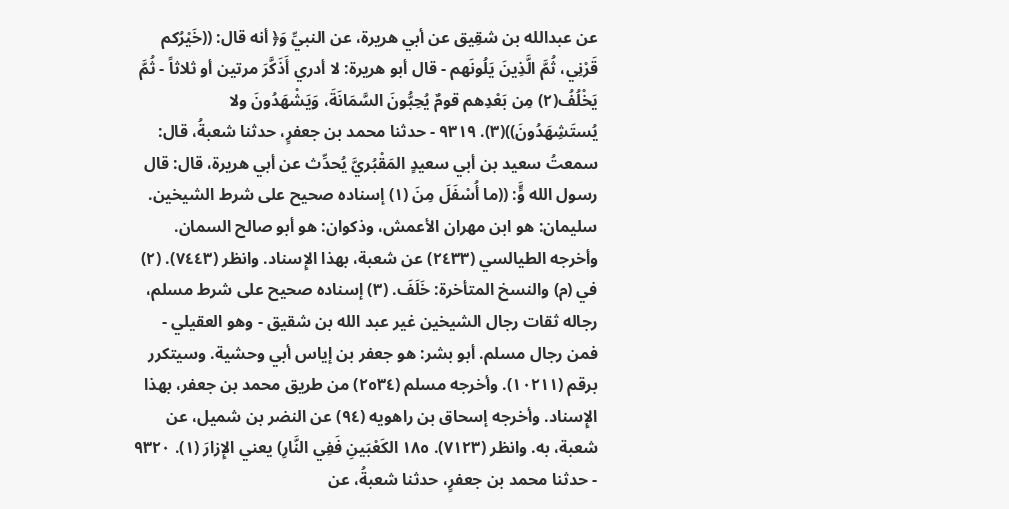عن عبدالله بن شقِيق عن أبي هريرة، عن النبيِّ وَ﴿ أنه قال: ((خَيْرُكم قَرْنِي، ثُمَّ الَّذِينَ يَلُونَهم - قال أبو هريرة: لا أدري أَذَكَّرَ مرتين أو ثلاثاً - ثُمَّ يَخْلُفُ(٢) مِن بَعْدِهم قومٌ يُحِبُّونَ السَّمَانَةَ، وَيَشْهَدُونَ ولا يُستَشِهَدُونَ))(٣). ٩٣١٩ - حدثنا محمد بن جعفرٍ، حدثنا شعبةُ، قال: سمعتُ سعيد بن أبي سعيدٍ المَقْبُريَّ يُحدِّث عن أبي هريرة، قال: قال رسول الله وٍَّ: ((ما أُسْفَلَ مِنَ (١) إسناده صحيح على شرط الشيخين. سليمان: هو ابن مهران الأعمش، وذكوان: هو أبو صالح السمان. وأخرجه الطيالسي (٢٤٣٣) عن شعبة، بهذا الإِسناد. وانظر (٧٤٤٣). (٢) في (م) والنسخ المتأخرة: خَلَفَ. (٣) إسناده صحيح على شرط مسلم، رجاله ثقات رجال الشيخين غير عبد الله بن شقيق - وهو العقيلي - فمن رجال مسلم. أبو بشر: هو جعفر بن إياس أبي وحشية. وسيتكرر برقم (١٠٢١١). وأخرجه مسلم (٢٥٣٤) من طريق محمد بن جعفر، بهذا الإِسناد. وأخرجه إسحاق بن راهويه (٩٤) عن النضر بن شميل، عن شعبة، به. وانظر (٧١٢٣). ١٨٥ الكَعْبَينِ فَفِي النَّارِ) يعني الإِزارَ (١). ٩٣٢٠ - حدثنا محمد بن جعفرٍ، حدثنا شعبةُ، عن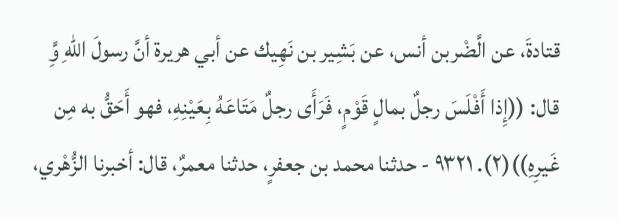قتادةَ، عن الَّضْربن أنس، عن بَشِير بن نَهِيك عن أبي هريرة أنَّ رسولَ اللهِ وَِّ قال: ((إِذا أَفْلَسَ رجلٌ بمالٍ قَوْمٍ، فَرَأَى رجلٌ مَتَاعَهُ بِعَيْنِهِ، فهو أَحَقُّ به مِن غَيرِهِ))(٢). ٩٣٢١ - حدثنا محمد بن جعفرٍ، حدثنا معمرٌ، قال: أخبرنا الزُّهْري،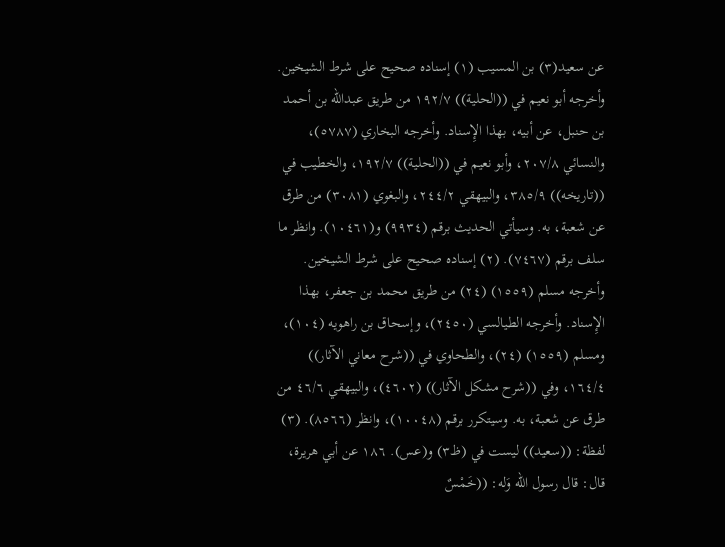عن سعيد(٣) بن المسيب (١) إسناده صحيح على شرط الشيخين. وأخرجه أبو نعيم في ((الحلية)) ١٩٢/٧ من طريق عبدالله بن أحمد بن حنبل، عن أبيه، بهذا الإِسناد. وأخرجه البخاري (٥٧٨٧)، والنسائي ٢٠٧/٨، وأبو نعيم في ((الحلية)) ١٩٢/٧، والخطيب في ((تاريخه)) ٣٨٥/٩، والبيهقي ٢٤٤/٢، والبغوي (٣٠٨١) من طرق عن شعبة، به. وسيأتي الحديث برقم (٩٩٣٤) و(١٠٤٦١). وانظر ما سلف برقم (٧٤٦٧). (٢) إسناده صحيح على شرط الشيخين. وأخرجه مسلم (١٥٥٩) (٢٤) من طريق محمد بن جعفر، بهذا الإِسناد. وأخرجه الطيالسي (٢٤٥٠)، وإسحاق بن راهويه (١٠٤)، ومسلم (١٥٥٩) (٢٤)، والطحاوي في ((شرح معاني الآثار)) ١٦٤/٤، وفي ((شرح مشكل الآثار)) (٤٦٠٢)، والبيهقي ٤٦/٦ من طرق عن شعبة، به. وسيتكرر برقم (١٠٠٤٨)، وانظر (٨٥٦٦). (٣) لفظة: ((سعيد)) ليست في (ظ٣) و(عس). ١٨٦ عن أبي هريرة، قال: قال رسول الله وَله: ((خَمْسٌ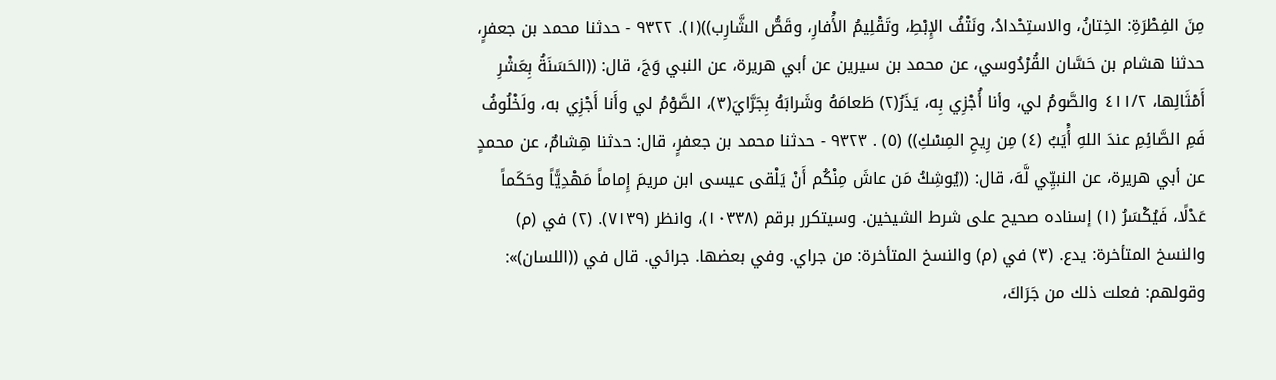مِنَ الفِطْرَةِ: الخِتانُ، والاستِحْدادُ، ونَتْفُ الإِبْطِ، وتَقْلِيمُ الأَْفارِ، وقَصُّ الشَّارِب))(١). ٩٣٢٢ - حدثنا محمد بن جعفرٍ، حدثنا هشام بن حَسَّان القُرْدُوسي، عن محمد بن سيرين عن أبي هريرة، عن النبي وَجَ، قال: ((الحَسَنَةُ بِعَشْرِ أَمْثَالِها، ٤١١/٢ والصَّومُ لي، وأنا أُجْزِي بِه، يَذَرُ(٢) طَعامَهُ وشَرابَهُ بِجَرَّايَ(٣)، الصَّوْمُ لي وأَنا أَجْزِي به، ولَخْلُوفُ فَمِ الصَّائِمِ عندَ اللهِ أَْيَبُ (٤) مِن رِيحِ المِسْكِ)) (٥) . ٩٣٢٣ - حدثنا محمد بن جعفرٍ، قال: حدثنا هِشامٌ، عن محمدٍ عن أبي هريرة، عن النبيِّي لَّهَ، قال: ((يُوشِكُ مَن عاشَ مِنْكُم أَنْ يَلْقى عيسى ابن مريمَ إِماماً مَهْدِيًّاً وحَكَماً عَدْلًا، فَيُكْسَرُ (١) إسناده صحيح على شرط الشيخين. وسيتكرر برقم (١٠٣٣٨)، وانظر (٧١٣٩). (٢) في (م) والنسخ المتأخرة: يدع. (٣) في (م) والنسخ المتأخرة: من جراي. وفي بعضها. جرائي. قال في ((اللسان)»: وقولهم: فعلت ذلك من جَرَاكَ،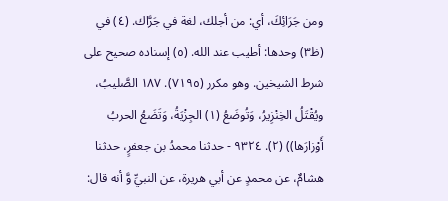ومن جَرَائِكَ، أي: من أجلك، لغة في جَرَّاك. (٤) في (ظ٣) وحدها: أطيب عند الله. (٥) إسناده صحيح على شرط الشيخين. وهو مكرر (٧١٩٥). ١٨٧ الصَّليبُ، ويُقْتَلُ الخِنْزِيرُ، وَتُوضَعُ (١) الجِزْيَةُ، وَتَضَعُ الحربُ أَوْزارَها)) (٢). ٩٣٢٤ - حدثنا محمدُ بن جعفرٍ، حدثنا هشامٌ، عن محمدٍ عن أبي هريرة، عن النبيِّ وَّ أنه قال: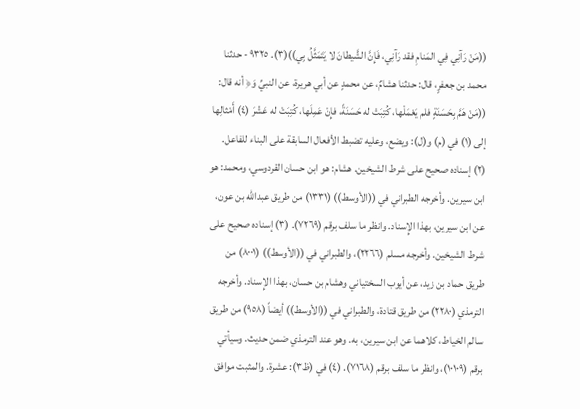((مَنْ رَآنِي فِي المَنامِ فقد رَآنِي، فَإِنَّ الشَّيطانَ لا يَتَمَثَّلُ بِي))(٣). ٩٣٢٥ - حدثنا محمد بن جعفرٍ، قال: حدثنا هشامٌ، عن محمدٍ عن أبي هريرة، عن النبيِّ وَ﴿ أنه قال: ((مَنْ هَمَّ بِحَسَنَةٍ فلم يَعْمَلْها، كُتِبَتْ له حَسَنَةً، فإِنْ عَمِلَها، كُتِبَتْ له عَشْرَ (٤) أَمْثالِها إلى (١) في (م) و(ل): ويضع، وعليه تضبط الأفعال السابقة على البناء للفاعل. (٢) إسناده صحيح على شرط الشيخين. هشام: هو ابن حسان القردوسي، ومحمد: هو ابن سيرين. وأخرجه الطبراني في ((الأوسط)) (١٣٣١) من طريق عبدالله بن عون، عن ابن سيرين، بهذا الإِسناد. وانظر ما سلف برقم (٧٢٦٩). (٣) إسناده صحيح على شرط الشيخين. وأخرجه مسلم (٢٢٦٦)، والطبراني في ((الأوسط)) (٨٠٠١) من طريق حماد بن زيد، عن أيوب السختياني وهشام بن حسان، بهذا الإِسناد. وأخرجه الترمذي (٢٢٨٠) من طريق قتادة، والطبراني في ((الأوسط)) أيضاً (٩٥٨) من طريق سالم الخياط، كلاهما عن ابن سيرين، به. وهو عند الترمذي ضمن حديث. وسيأتي برقم (١٠١٠٩)، وانظر ما سلف برقم (٧١٦٨). (٤) في (ظ٣): عشرة. والمثبت موافق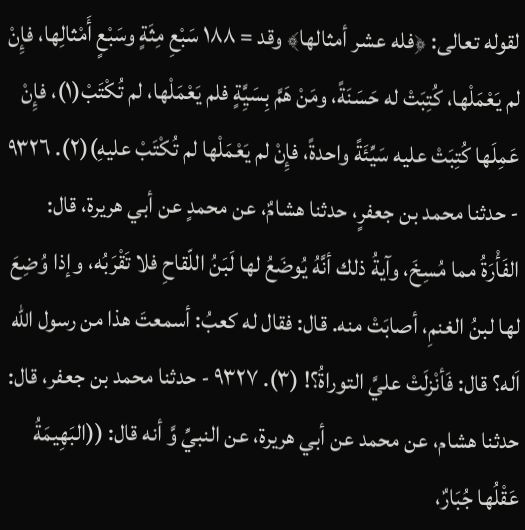لقوله تعالى: ﴿فله عشر أمثالها﴾ وقد = ١٨٨ سَبْعِ مِثَةٍ وسَبْعٍ أَمْثالِها، فإِنْ لم يَعْمَلْها، كُتِبَتْ له حَسَنَةً، ومَنْ هَمَّ بِسَيَِّةٍ فلم يَعْمَلْها، لم تُكْتَبْ(١)، فإِنْ عَمِلَها كُتِبَتْ عليه سَيِّئَةً واحدةً، فإِنْ لم يَعْمَلْها لم تُكْتَبْ عليهِ)(٢). ٩٣٢٦ - حدثنا محمد بن جعفرٍ، حدثنا هشامٌ، عن محمدٍ عن أبي هريرة، قال: الفَأْرَةُ مما مُسِخَ، وآيةُ ذلك أنَّهُ يُوضَعُ لها لَبَنُ اللّقاحِ فلا تَقْرَبُه، وإذا وُضِعَ لها لبنُ الغنمِ، أصابَتْ منه. قال: فقال له كعبُ: أسمعتَ هذا من رسول الله اَله؟ قال: فَأنْزلَتْ عليَّ التوراةُ؟! (٣). ٩٣٢٧ - حدثنا محمد بن جعفر، قال: حدثنا هشام، عن محمد عن أبي هريرة، عن النبيِّ وَّ أنه قال: ((البَهِيمَةُ عَقْلُها جُبَارٌ،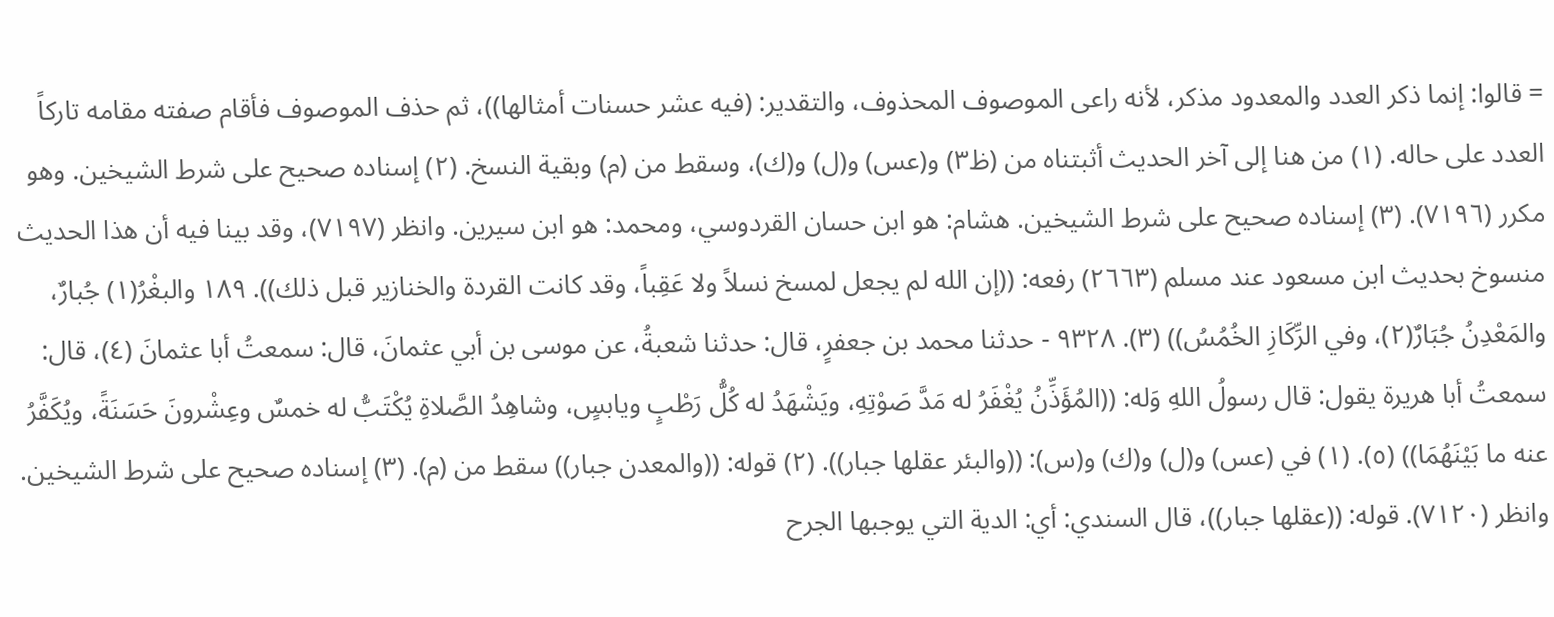= قالوا: إنما ذكر العدد والمعدود مذكر، لأنه راعى الموصوف المحذوف، والتقدير: (فيه عشر حسنات أمثالها))، ثم حذف الموصوف فأقام صفته مقامه تاركاً العدد على حاله. (١) من هنا إلى آخر الحديث أثبتناه من (ظ٣) و(عس) و(ل) و(ك)، وسقط من (م) وبقية النسخ. (٢) إسناده صحيح على شرط الشيخين. وهو مكرر (٧١٩٦). (٣) إسناده صحيح على شرط الشيخين. هشام: هو ابن حسان القردوسي، ومحمد: هو ابن سيرين. وانظر (٧١٩٧)، وقد بينا فيه أن هذا الحديث منسوخ بحديث ابن مسعود عند مسلم (٢٦٦٣) رفعه: ((إن الله لم يجعل لمسخ نسلاً ولا عَقِباً، وقد كانت القردة والخنازير قبل ذلك)). ١٨٩ والبغْرُ(١) جُبارٌ، والمَعْدِنُ جُبَارٌ(٢)، وفي الرِّكَازِ الخُمُسُ)) (٣). ٩٣٢٨ - حدثنا محمد بن جعفرٍ، قال: حدثنا شعبةُ، عن موسى بن أبي عثمانَ، قال: سمعتُ أبا عثمانَ (٤)، قال: سمعتُ أبا هريرة يقول: قال رسولُ اللهِ وَله: ((المُؤَذِّنُ يُغْفَرُ له مَدَّ صَوْتِهِ، ويَشْهَدُ له كُلُّ رَطْبٍ ويابسٍ، وشاهِدُ الصَّلاةِ يُكْتَبُّ له خمسٌ وعِشْرونَ حَسَنَةً، ويُكَفَّرُ عنه ما بَيْنَهُمَا)) (٥). (١) في (عس) و(ل) و(ك) و(س): ((والبئر عقلها جبار)). (٢) قوله: ((والمعدن جبار)) سقط من (م). (٣) إسناده صحيح على شرط الشيخين. وانظر (٧١٢٠). قوله: ((عقلها جبار))، قال السندي: أي: الدية التي يوجبها الجرح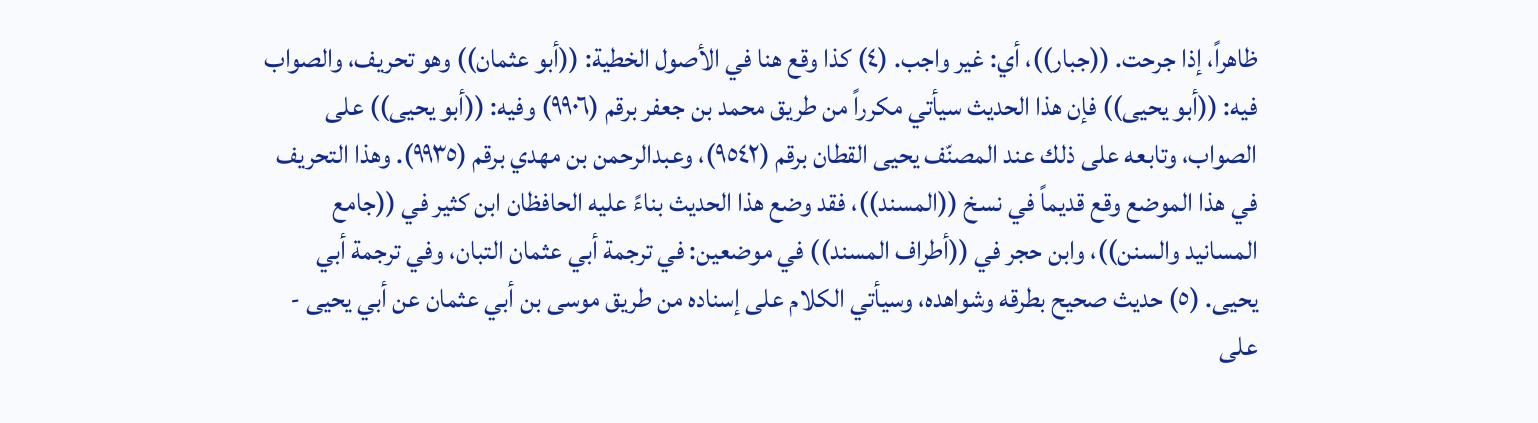ظاهراً، إذا جرحت. ((جبار))، أي: غير واجب. (٤) كذا وقع هنا في الأصول الخطية: ((أبو عثمان)) وهو تحريف، والصواب فيه: ((أبو يحيى)) فإن هذا الحديث سيأتي مكرراً من طريق محمد بن جعفر برقم (٩٩٠٦) وفيه: ((أبو يحيى)) على الصواب، وتابعه على ذلك عند المصنّف يحيى القطان برقم (٩٥٤٢)، وعبدالرحمن بن مهدي برقم (٩٩٣٥). وهذا التحريف في هذا الموضع وقع قديماً في نسخ ((المسند))، فقد وضع هذا الحديث بناءً عليه الحافظان ابن كثير في ((جامع المسانيد والسنن))، وابن حجر في ((أطراف المسند)) في موضعين: في ترجمة أبي عثمان التبان، وفي ترجمة أبي يحيى. (٥) حديث صحيح بطرقه وشواهده، وسيأتي الكلام على إسناده من طريق موسى بن أبي عثمان عن أبي يحيى - على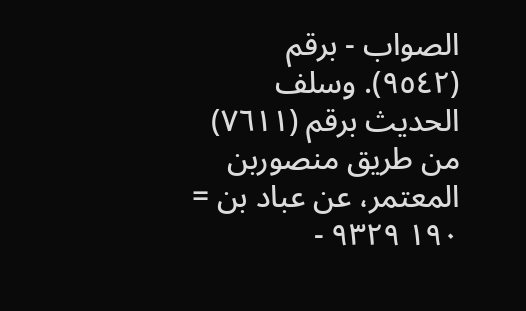الصواب - برقم (٩٥٤٢). وسلف الحديث برقم (٧٦١١) من طريق منصوربن المعتمر، عن عباد بن = ١٩٠ ٩٣٢٩ -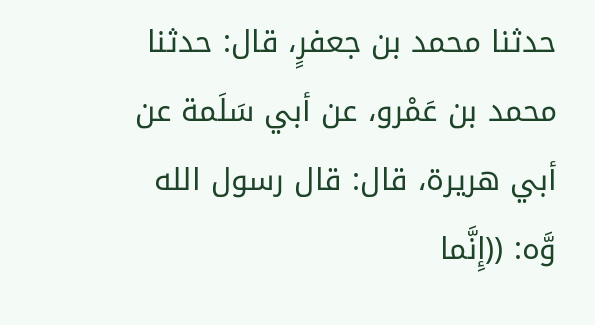حدثنا محمد بن جعفرٍ، قال: حدثنا محمد بن عَمْرو، عن أبي سَلَمة عن أبي هريرة، قال: قال رسول الله وَّه: ((إِنَّما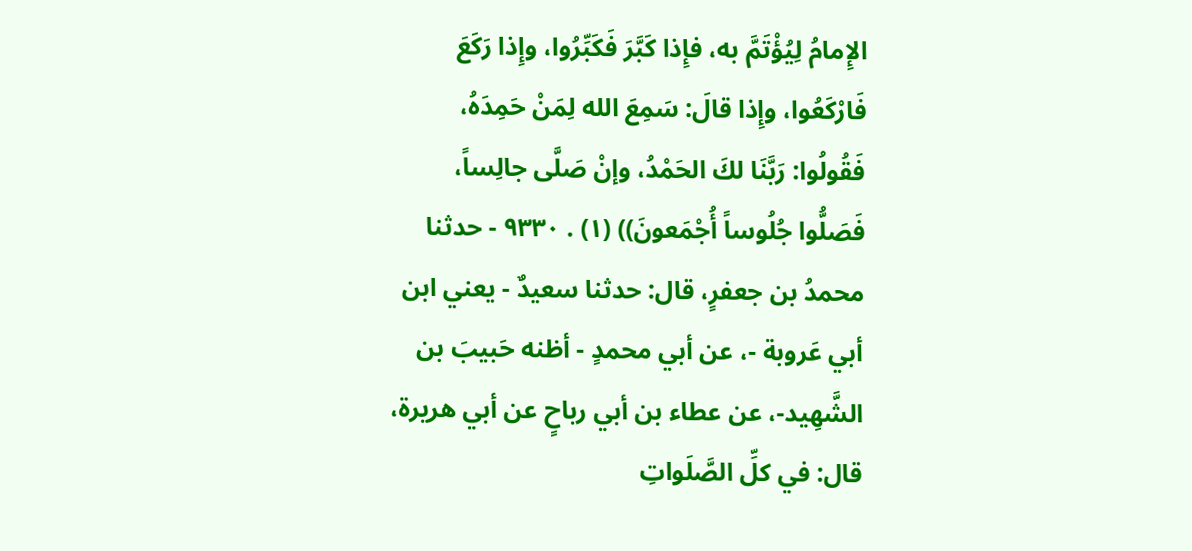الإِمامُ لِيُؤْتَمَّ به، فإِذا كَبَّرَ فَكَبِّرُوا، وإِذا رَكَعَ فَارْكَعُوا، وإِذا قالَ: سَمِعَ الله لِمَنْ حَمِدَهُ، فَقُولُوا: رَبَّنَا لكَ الحَمْدُ، وإنْ صَلَّى جالِساً، فَصَلُّوا جُلُوساً أُجْمَعونَ)) (١) . ٩٣٣٠ - حدثنا محمدُ بن جعفرٍ، قال: حدثنا سعيدٌ - يعني ابن أبي عَروبة -، عن أبي محمدٍ - أظنه حَبيبَ بن الشَّهِيد-، عن عطاء بن أبي رباحٍ عن أبي هريرة، قال: في كلِّ الصَّلَواتِ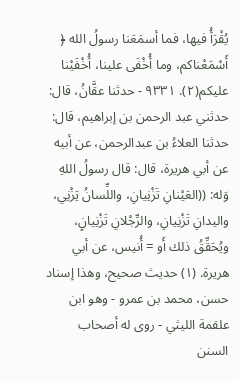يُقْرَأُ فيها، فما أسمَعَنا رسولُ الله ﴿ أَسْمَعْناكم، وما أُخْفَى علينا، أُخْفَيْنا عليكم(٢). ٩٣٣١ - حدثنا عقَّانُ، قال: حدثني عبد الرحمن بن إبراهيم، قال: حدثنا العلاءُ بن عبدالرحمن، عن أبيه عن أبي هريرة، قال: قال رسولُ اللهِ وَله: ((العَيْنانِ تَزْنِیانِ، واللِّسانُ يَزْنِي، واليدانِ تَزْنِيانِ، والرِّجْلانِ تَزْنِيانٍ، ويُحَقِّقُ ذلك أَو = أُنيس، عن أبي هريرة. (١) حديث صحيح، وهذا إسناد حسن، محمد بن عمرو - وهو ابن علقمة الليثي - روى له أصحاب السنن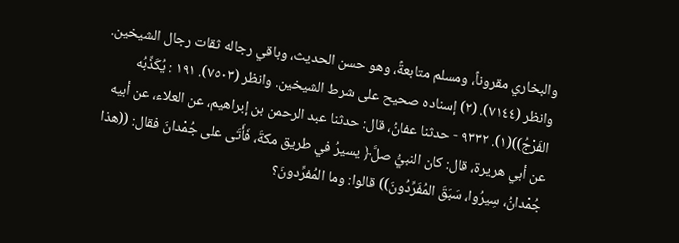والبخاري مقروناً، ومسلم متابعةً، وهو حسن الحديث، وباقي رجاله ثقات رجال الشيخين. وانظر (٧١٤٤). (٢) إسناده صحيح على شرط الشيخين. وانظر (٧٥٠٣). ١٩١ : يُكَذِّبُه الفَرْجُ))(١). ٩٣٣٢ - حدثنا عفانُ، قال: حدثنا عبد الرحمن بن إبراهيم، عن العلاء، عن أبيه عن أبي هريرة، قال: كان النبيُّ صلَّ﴿ يسيرُ في طريق مكةَ، فَأَتَى على جُمْدانَ فقال: ((هذا جُمْدانُ، سِيرُوا، سَبَقَ المُفَرِّدُونَ)) قالوا: وما المُفرِّدونَ؟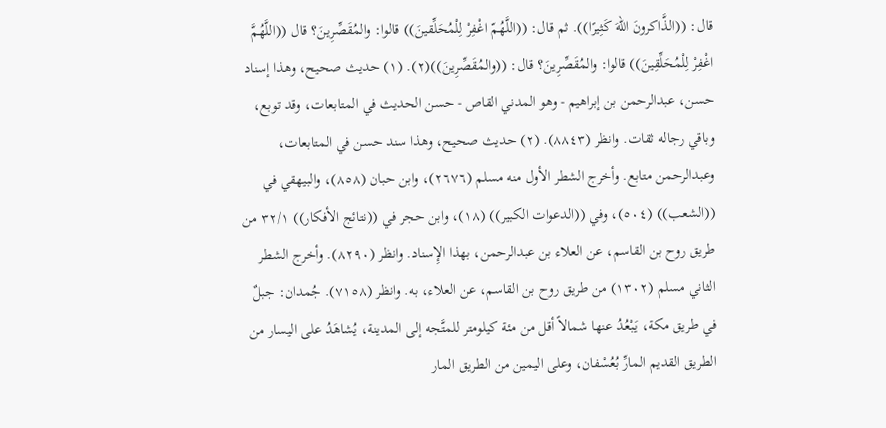قال: ((الذَّاكرونَ اللّهَ كَثِيرًا)). ثم قال: ((اللَّهُمّ اغْفِرْ لِلْمُحَلِّقينَ)) قالوا: والمُقَصِّرِينَ؟ قال ((اللَّهُمَّ اغْفِرْ لِلْمُحَلِّقِينَ)) قالوا: والمُقَصِّرِينَ؟ قال: ((والمُقَصِّرِينَ))(٢). (١) حديث صحيح، وهذا إسناد حسن، عبدالرحمن بن إبراهيم - وهو المدني القاص - حسن الحديث في المتابعات، وقد توبع، وباقي رجاله ثقات. وانظر (٨٨٤٣). (٢) حديث صحيح، وهذا سند حسن في المتابعات، وعبدالرحمن متابع. وأخرج الشطر الأول منه مسلم (٢٦٧٦)، وابن حبان (٨٥٨)، والبيهقي في ((الشعب)) (٥٠٤)، وفي ((الدعوات الكبير)) (١٨)، وابن حجر في ((نتائج الأفكار)) ٣٢/١ من طريق روح بن القاسم، عن العلاء بن عبدالرحمن، بهذا الإِسناد. وانظر (٨٢٩٠). وأخرج الشطر الثاني مسلم (١٣٠٢) من طريق روح بن القاسم، عن العلاء، به. وانظر (٧١٥٨). جُمدان: جبلٌ في طريق مكة، يَبْعُدُ عنها شمالاً أقل من مئة كيلومتر للمتَّجه إلى المدينة، يُشاهَدُ على اليسار من الطريق القديم المارِّ بُعُسْفان، وعلى اليمين من الطريق المار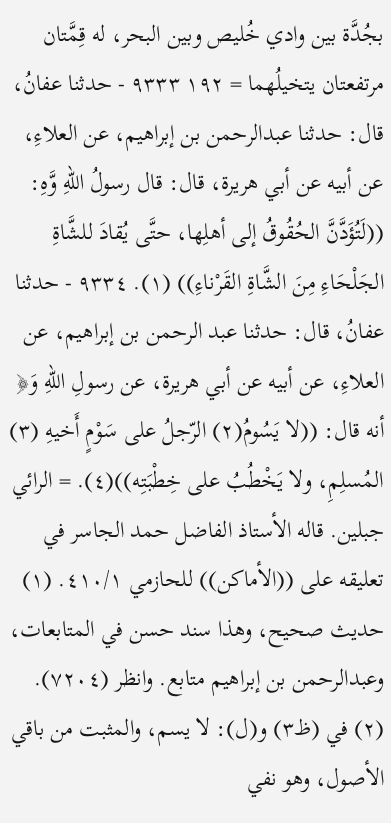بجُدَّة بين وادي خُليص وبين البحر، له قِمَّتان مرتفعتان يتخيلُهما = ١٩٢ ٩٣٣٣ - حدثنا عفانُ، قال: حدثنا عبدالرحمن بن إبراهيم، عن العلاءِ، عن أبيه عن أبي هريرة، قال: قال رسولُ اللهِ وَّهِ: ((لَتُؤَدَّنَّ الحُقُوقُ إلى أهلِها، حتَّى يُقادَ للشَّاةِ الجَلْحَاءِ مِنَ الشَّاةِ القَرْناءِ)) (١). ٩٣٣٤ - حدثنا عفانُ، قال: حدثنا عبد الرحمن بن إبراهيم، عن العلاءِ، عن أبيه عن أبي هريرة، عن رسولِ اللهِ وَ﴿ أنه قال: ((لا يَسُومُ(٢) الرّجلُ على سَوْمٍ أَخيهِ (٣) المُسلِمِ، ولا يَخْطُبُ على خِطْبَتِه))(٤). = الرائي جبلين. قاله الأستاذ الفاضل حمد الجاسر في تعليقه على ((الأماكن)) للحازمي ٤١٠/١. (١) حديث صحيح، وهذا سند حسن في المتابعات، وعبدالرحمن بن إبراهيم متابع. وانظر (٧٢٠٤). (٢) في (ظ٣) و(ل): لا يسم، والمثبت من باقي الأصول، وهو نفي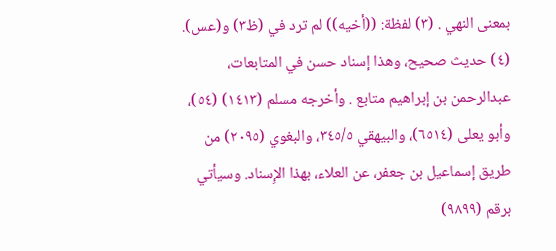بمعنى النھي . (٣) لفظة: ((أخيه)) لم ترد في (ظ٣) و(عس). (٤) حديث صحيح، وهذا إسناد حسن في المتابعات، عبدالرحمن بن إبراهيم متابع . وأخرجه مسلم (١٤١٣) (٥٤)، وأبو يعلى (٦٥١٤)، والبيهقي ٣٤٥/٥، والبغوي (٢٠٩٥) من طريق إسماعيل بن جعفر، عن العلاء، بهذا الإِسناد. وسيأتي برقم (٩٨٩٩)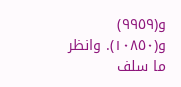و(٩٩٥٩) و(١٠٨٥٠). وانظر ما سلف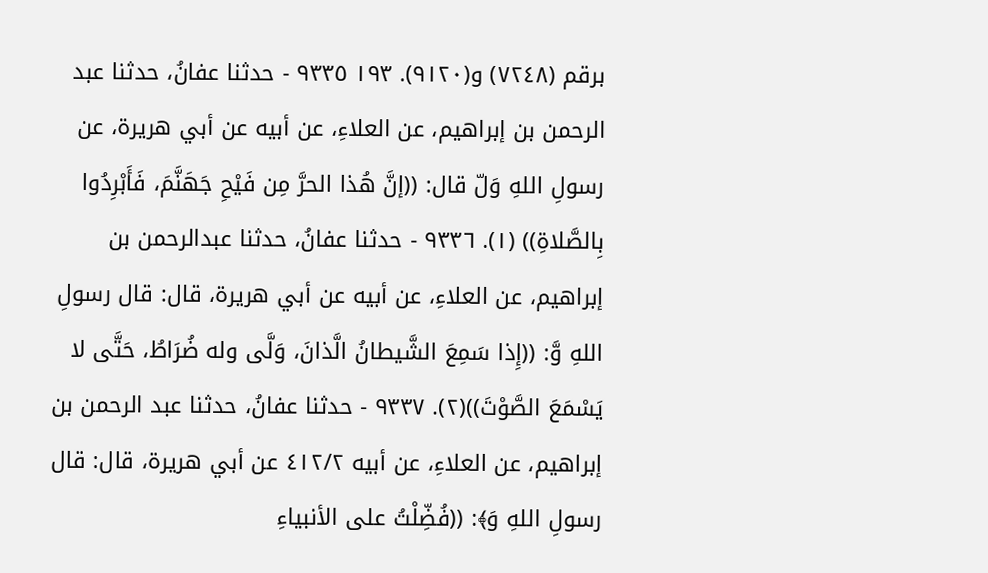برقم (٧٢٤٨) و(٩١٢٠). ١٩٣ ٩٣٣٥ - حدثنا عفانُ، حدثنا عبد الرحمن بن إبراهيم، عن العلاءِ، عن أبيه عن أبي هريرة، عن رسولِ اللهِ وَلّ قال: ((إنَّ هُذا الحرَّ مِن فَيْحِ جَهَنَّمَ، فَأَبْرِدُوا بِالصَّلاةِ)) (١). ٩٣٣٦ - حدثنا عفانُ، حدثنا عبدالرحمن بن إبراهيم، عن العلاءِ، عن أبيه عن أبي هريرة، قال: قال رسولِ اللهِ وَّ: ((إِذا سَمِعَ الشَّيطانُ الَّذانَ، وَلَّى وله ضُرَاطُ، حَتَّى لا يَسْمَعَ الصَّوْتَ))(٢). ٩٣٣٧ - حدثنا عفانُ، حدثنا عبد الرحمن بن إبراهيم، عن العلاءِ، عن أبيه ٤١٢/٢ عن أبي هريرة، قال: قال رسولِ اللهِ وَ﴾: ((فُضِّلْتُ على الأنبياءِ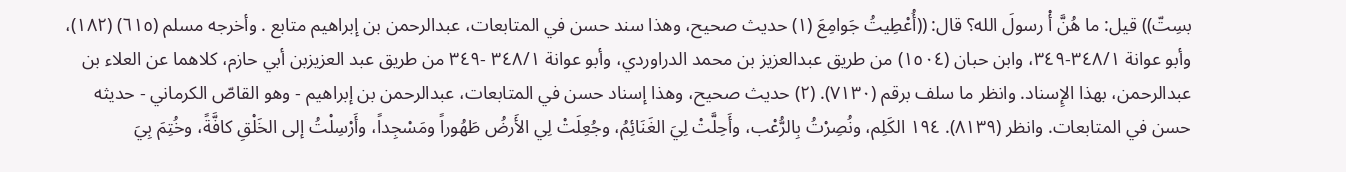بسِتّ)) قيل: ما هُنَّ أْ رسولَ الله؟ قال: ((أُعْطِيتُ جَوامِعَ (١) حديث صحيح، وهذا سند حسن في المتابعات، عبدالرحمن بن إبراهيم متابع . وأخرجه مسلم (٦١٥) (١٨٢)، وأبو عوانة ٣٤٨/١-٣٤٩، وابن حبان (١٥٠٤) من طريق عبدالعزيز بن محمد الدراوردي، وأبو عوانة ٣٤٨/١ -٣٤٩ من طريق عبد العزيزبن أبي حازم، كلاهما عن العلاء بن عبدالرحمن، بهذا الإِسناد. وانظر ما سلف برقم (٧١٣٠). (٢) حديث صحيح، وهذا إسناد حسن في المتابعات، عبدالرحمن بن إبراهيم - وهو القاصّ الكرماني - حديثه حسن في المتابعات. وانظر (٨١٣٩). ١٩٤ الكَلِم، ونُصِرْتُ بِالرُّعْب، وأَحِلَّتْ لِيَ الغَنَائِمُ، وجُعِلَتْ لِي الأَرضُ طَهُوراً ومَسْجِداً، وأَرْسِلْتُ إلى الخَلْقِ كافَّةً، وخُتِمَ بِيَ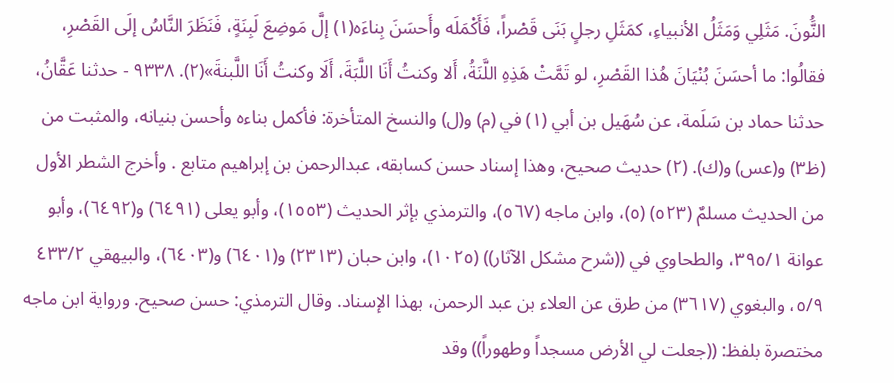النَُّونَ. مَثَلِي وَمَثَلُ الأنبياءِ، كمَثَلِ رجلٍ بَنَى قَصْراً، فَأَكْمَلَه وأَحسَنَ بِناءَه(١) إلَّ مَوضِعَ لَبِنَةٍ، فَنَظَرَ النَّاسُ إلَى القَصْرِ، فقالُوا: ما أحسَنَ بُنْيَانَ هُذا القَصْرِ، لو تَمَّتْ هَذِهِ اللَّنَةُ، أَلا وكنتُ أَنَا اللَّبَةَ، أَلَا وكنتُ أَنَا اللَّبنةَ»(٢). ٩٣٣٨ - حدثنا عَقَّانُ، حدثنا حماد بن سَلَمة، عن سُهَيل بن أبي (١) في (م) و(ل) والنسخ المتأخرة: فأكمل بناءه وأحسن بنيانه، والمثبت من (ظ٣) و(عس) و(ك). (٢) حديث صحيح، وهذا إسناد حسن كسابقه، عبدالرحمن بن إبراهيم متابع . وأخرج الشطر الأول من الحديث مسلمٌ (٥٢٣) (٥)، وابن ماجه (٥٦٧)، والترمذي بإثر الحديث (١٥٥٣)، وأبو يعلى (٦٤٩١) و(٦٤٩٢)، وأبو عوانة ٣٩٥/١، والطحاوي في ((شرح مشكل الآثار)) (١٠٢٥)، وابن حبان (٢٣١٣) و(٦٤٠١) و(٦٤٠٣)، والبيهقي ٤٣٣/٢ ٥/٩، والبغوي (٣٦١٧) من طرق عن العلاء بن عبد الرحمن، بهذا الإسناد. وقال الترمذي: حسن صحيح. ورواية ابن ماجه مختصرة بلفظ: ((جعلت لي الأرض مسجداً وطهوراً)) وقد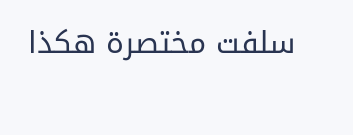سلفت مختصرة هكذا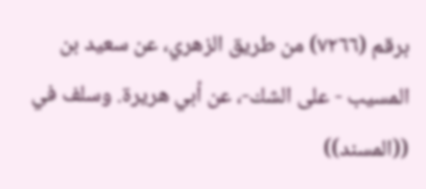برقم (٧٢٦٦) من طريق الزهري، عن سعيد بن المسيب - على الشك-، عن أبي هريرة. وسلف في ((المسند))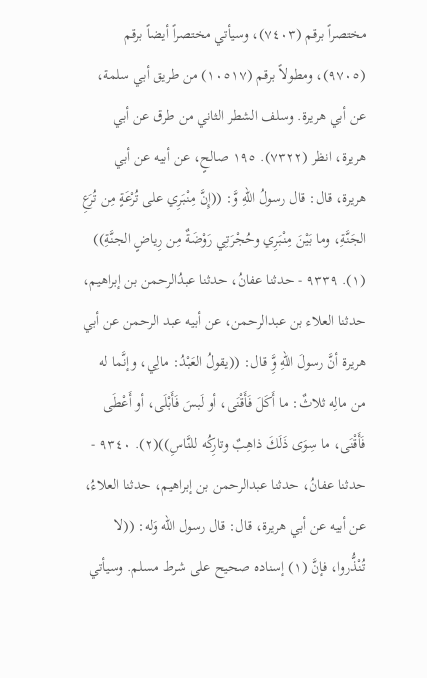مختصراً برقم (٧٤٠٣)، وسيأتي مختصراً أيضاً برقم (٩٧٠٥)، ومطولاً برقم (١٠٥١٧) من طريق أبي سلمة، عن أبي هريرة. وسلف الشطر الثاني من طرق عن أبي هريرة، انظر (٧٣٢٢). ١٩٥ صالحٍ، عن أبيه عن أبي هريرة، قال: قال رسولُ اللهِ وَّ: ((إِنَّ مِنْبَرِي على تُرْعَةٍ مِن تُرَعِ الجَنَّةِ، وما بَيْنَ مِنْبَرِي وحُجْرَتِي رَوْضَةٌ مِن رِياضٍ الجنَّةِ)) (١). ٩٣٣٩ - حدثنا عفانُ، حدثنا عبدُالرحمن بن إبراهيم، حدثنا العلاء بن عبدالرحمن، عن أبيه عبد الرحمن عن أبي هريرة أنَّ رسولَ اللهِ وَِّ قال: ((يقولُ العَبْدُ: مالِي، وإنَّما له من مالِه ثلاثٌ: ما أَكَلَ فَأَقْنَى، أو لَبسَ فَأَبْلَى، أو أَعْطَى فَأَقْنَى، ما سِوَى ذَلَكَ ذاهِبٌ وتارِكُه للنَّاسِ))(٢). ٩٣٤٠ - حدثنا عفانُ، حدثنا عبدالرحمن بن إبراهيم، حدثنا العلاءُ، عن أبيه عن أبي هريرة، قال: قال رسول الله وَله: ((لا تُنْذُّروا، فإنَّ (١) إسناده صحيح على شرط مسلم. وسيأتي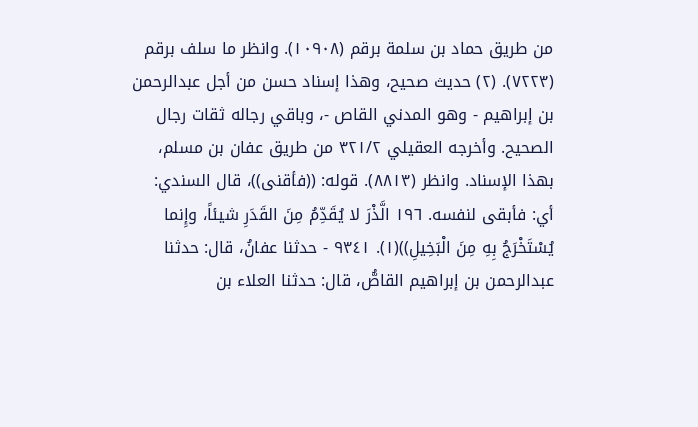من طريق حماد بن سلمة برقم (١٠٩٠٨). وانظر ما سلف برقم (٧٢٢٣). (٢) حديث صحيح، وهذا إسناد حسن من أجل عبدالرحمن بن إبراهيم - وهو المدني القاص -، وباقي رجاله ثقات رجال الصحيح. وأخرجه العقيلي ٣٢١/٢ من طريق عفان بن مسلم، بهذا الإسناد. وانظر (٨٨١٣). قوله: ((فأقنى))، قال السندي: أي: فأبقى لنفسه. ١٩٦ الَّذْرَ لا يُقَدِّمُ مِنَ القَدَرِ شيئاً، وإِنما يُسْتَخْرَجُ بِهِ مِنَ الْبَخِيلِ))(١). ٩٣٤١ - حدثنا عفانُ، قال: حدثنا عبدالرحمن بن إبراهيم القاصُّ، قال: حدثنا العلاء بن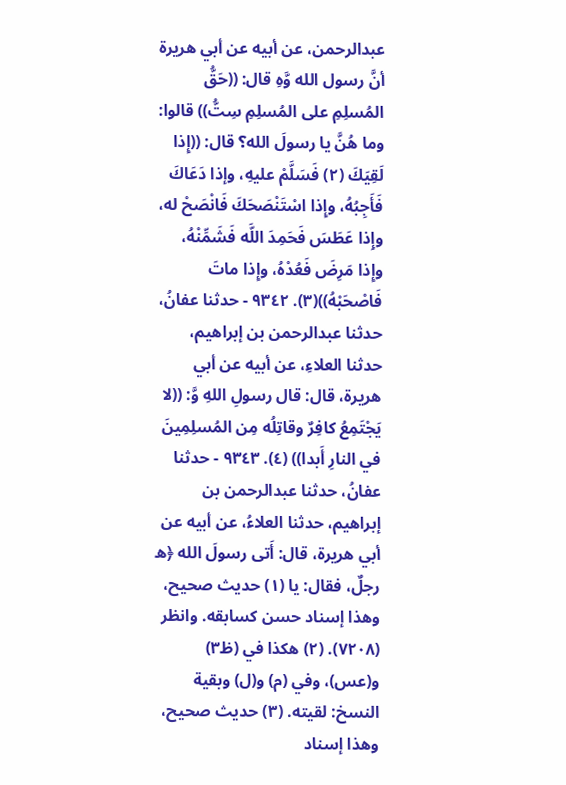عبدالرحمن، عن أبيه عن أبي هريرة أنَّ رسول الله وَّهِ قال: ((حَقُّ المُسلِمِ على المُسلِمِ سِتُّ)) قالوا: وما هُنَّ يا رسولَ الله؟ قال: ((إِذا لَقِيَكَ (٢) فَسَلَّمْ عليهِ، وإذا دَعَاكَ فَأَجِبُهُ، وإِذا اسْتَنْصَحَكَ فَانْصَحْ له، وإِذا عَطَسَ فَحَمِدَ اللَّه فَشَمِّنْهُ، وإِذا مَرِضَ فَعُدْهُ، وإِذا ماتَ فَاصْحَبْهُ))(٣). ٩٣٤٢ - حدثنا عفانُ، حدثنا عبدالرحمن بن إبراهيم، حدثنا العلاءِ، عن أبيه عن أبي هريرة، قال: قال رسولِ اللهِ وَّ: ((لا يَجْتَمِعُ كافِرٌ وقاتِلُه مِن المُسلِمِينَ في النارِ أَبدا)) (٤). ٩٣٤٣ - حدثنا عفانُ، حدثنا عبدالرحمن بن إبراهيم، حدثنا العلاءُ، عن أبيه عن أبي هريرة، قال: أَتى رسولَ الله ﴿ه رجلٌ، فقال: يا (١) حديث صحيح، وهذا إسناد حسن كسابقه. وانظر (٧٢٠٨). (٢) هكذا في (ظ٣) و(عس)، وفي (م) و(ل) وبقية النسخ: لقيته. (٣) حديث صحيح، وهذا إسناد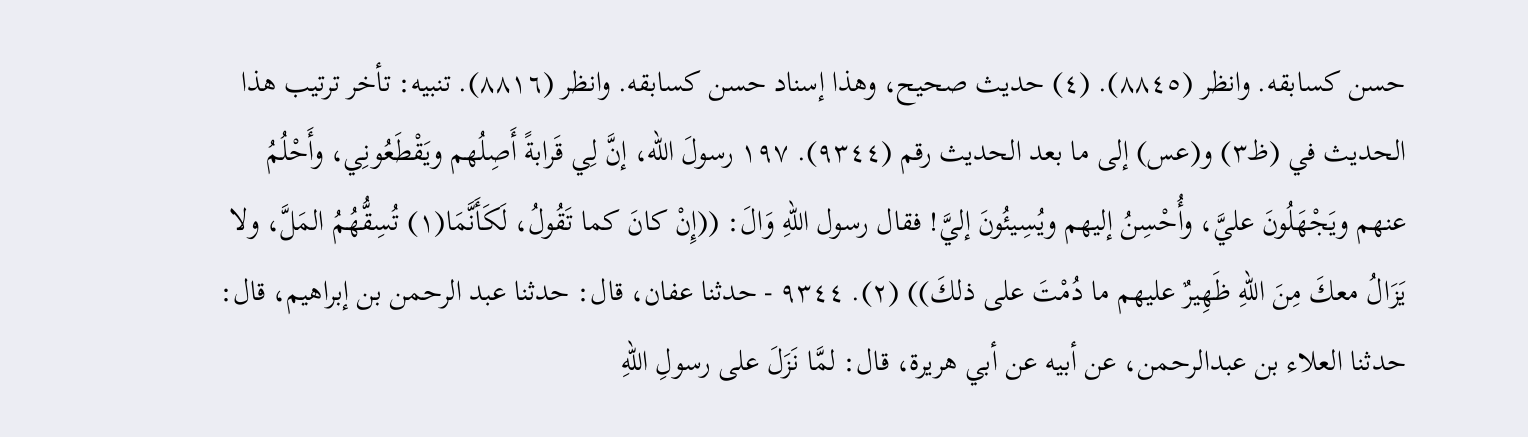حسن كسابقه. وانظر (٨٨٤٥). (٤) حديث صحيح، وهذا إسناد حسن كسابقه. وانظر (٨٨١٦). تنبيه: تأخر ترتيب هذا الحديث في (ظ٣) و(عس) إلى ما بعد الحديث رقم (٩٣٤٤). ١٩٧ رسولَ الله، إنَّ لِي قَرابةً أَصِلُهم ويَقْطَعُونِي، وأَحْلُمُ عنهم ويَجْهَلُونَ عليَّ، وأُحْسِنُ إليهم ويُسِيئُونَ إليَّ! فقال رسول اللهِ وَالَ: ((إِنْ كانَ كما تَقُولُ، لَكَأَنَّمَا(١) تُسِقُّهُمُ المَلَّ، ولا يَزَالُ معكَ مِنَ اللهِ ظَهِيرٌ عليهم ما دُمْتَ على ذلكَ)) (٢). ٩٣٤٤ - حدثنا عفان، قال: حدثنا عبد الرحمن بن إبراهيم، قال: حدثنا العلاء بن عبدالرحمن، عن أبيه عن أبي هريرة، قال: لمَّا نَزَلَ على رسولِ اللهِ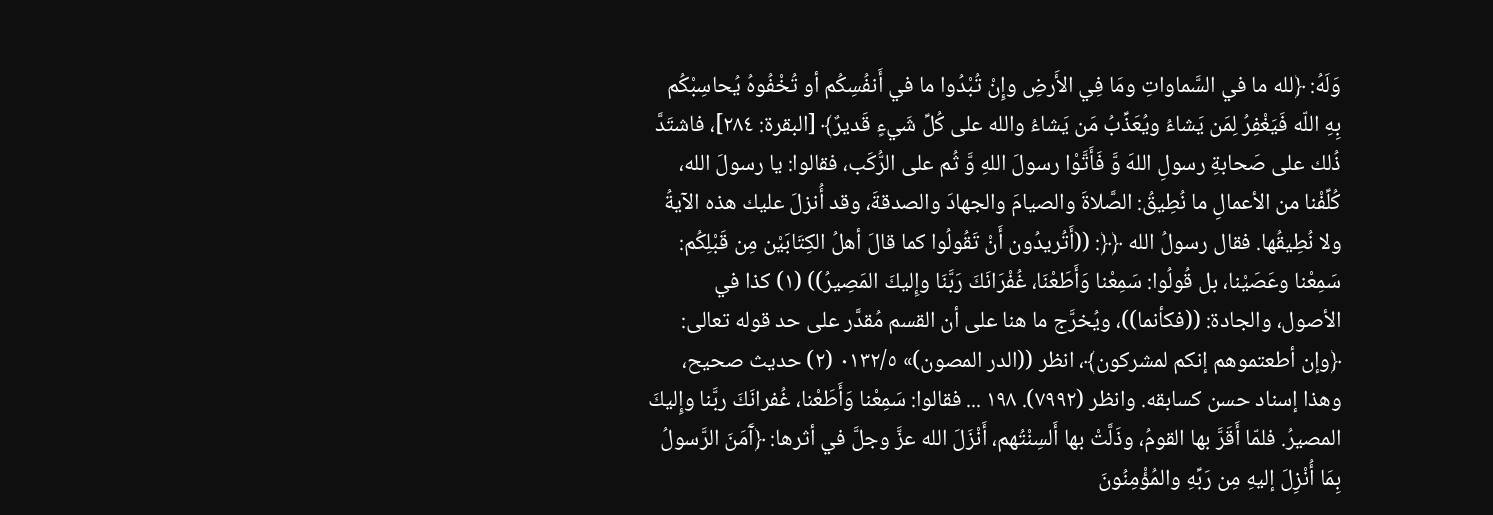وَلَهُ: ﴿لله ما في السَّماواتِ ومَا فِي الأَرضِ وإِنْ تُبْدُوا ما في أَنفُسِكُم أو تُخْفُوهُ يُحاسِبْكُم بِهِ اللّه فَيَغْفِرُ لِمَن يَشاءُ ويُعَذِّبُ مَن يَشاءُ والله على كُلِّ شَيءٍ قَديرٌ﴾ [البقرة: ٢٨٤]، فاشتَدَّ ذُلك على صَحابةِ رسولِ اللهَ وَّ فَأَتَّوْا رسولَ اللهِ وَّ ثُم على الرُّكَب، فقالوا: يا رسولَ الله، كُلِّفْنا من الأعمالِ ما نُطِيقُ: الصَّلاةَ والصيامَ والجهادَ والصدقةَ، وقد أُنزلَ عليك هذه الآيةُ ولا نُطِيقُها. فقال رسولُ الله ﴿﴿: ((أَتُريدُون أَنْ تَقُولُوا كما قالَ أهلُ الكِتَابَيْن مِن قَبْلِكُم: سَمِعْنا وعَصَيْنا، بل قُولُوا: سَمِعْنا وَأَطَعْنَا، غُفْرَانَكَ رَبَّنَا وإِليكَ المَصِيرُ)) (١) كذا في الأصول، والجادة: ((فكأنما))، ويُخرَّج ما هنا على أن القسم مُقدَّر على حد قوله تعالى: ﴿وإن أطعتموهم إنكم لمشركون﴾، انظر ((الدر المصون)» ٠١٣٢/٥ (٢) حديث صحيح، وهذا إسناد حسن كسابقه. وانظر (٧٩٩٢). ١٩٨ ... فقالوا: سَمِعْنا وَأَطَعْنا، غُفرانَكَ ربَّنا وإِليكَ المصيرُ. فلمّا أَقَرَّ بها القومُ، وذَلَّتْ بها أَلسِنْتُهم، أَنْزَلَ الله عزَّ وجلَّ في أثرها: ﴿آَمَنَ الرَّسولُ بِمَا أُنْزِلَ إليهِ مِن رَبِّهِ والمُؤْمِنُونَ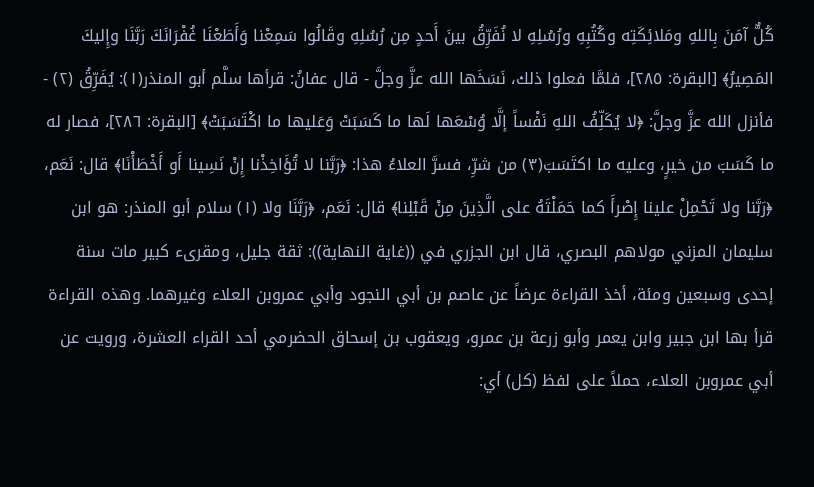كُلٌّ آمَنَ بِاللهِ ومَلائِكَتِه وكُتُبِهِ ورُسُلِهِ لا نُفَرِّقُ بينَ أَحدٍ مِن رُسُلِهِ وقَالُوا سَمِعْنا وَأَطَعْنَا غُفْرَانَكَ رَبَّنَا وإِليكَ المَصِيرُ﴾ [البقرة: ٢٨٥]، فلمَّا فعلوا ذلك، نَسَخَها الله عزَّ وجلَّ - قال عفانُ: قرأها سلَّم أبو المنذر(١): يُفَرِّقُ (٢) - فأنزل الله عزَّ وجلَّ: ﴿لا يُكَلِّفُ اللهِ نَفْساً إلَّا وُسْعَها لَها ما كَسَبَتْ وَعَليها ما اكْتَسَبَتْ﴾ [البقرة: ٢٨٦]، فصار له ما كَسَبَ من خيرٍ، وعليه ما اكتَسَبَ(٣) من شرِّ، فسرَّ العلاءُ هذا: ﴿رَبَّنا لا تُؤَاخِذْنا إِنْ نَسِينا أَو أَخْطَأْنَا﴾ قال: نَعَم، ﴿رَبَّنا ولا تَحْمِلْ علينا إِصْرأَ كما حَمَلْتَهُ على الَّذِينَ مِنْ قَبْلِنا﴾ قال: نَعَم، ﴿رَبَّنَا ولا (١) سلام أبو المنذر: هو ابن سليمان المزني مولاهم البصري، قال ابن الجزري في ((غاية النهاية)): ثقة جليل، ومقرىء كبير مات سنة إحدى وسبعين ومئة، أخذ القراءة عرضاً عن عاصم بن أبي النجود وأبي عمروبن العلاء وغيرهما. وهذه القراءة قرأ بها ابن جبير وابن يعمر وأبو زرعة بن عمرو، ويعقوب بن إسحاق الحضرمي أحد القراء العشرة، ورويت عن أبي عمروبن العلاء، حملاً على لفظ (كل) أي: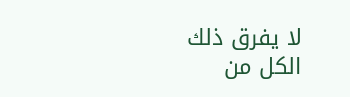لا يفرق ذلك الكل من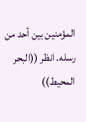المؤمنين بين أحد من رسله. انظر ((البحر المحيط))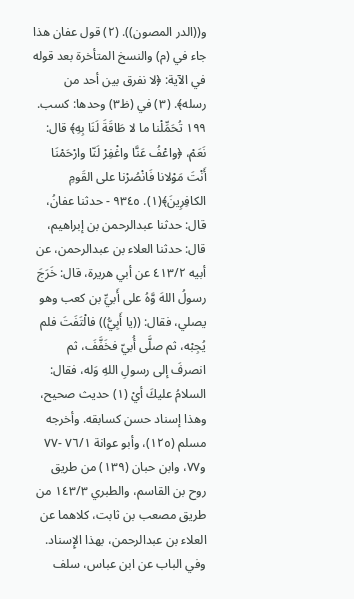و((الدر المصون)). (٢) قول عفان هذا جاء في (م) والنسخ المتأخرة بعد قوله في الآية: ﴿لا نفرق بين أحد من رسله﴾. (٣) في (ظ٣) وحدها: كسب. ١٩٩ تُحَمِّلْنا ما لا طَاقَةَ لَنَا بِهِ﴾ قال: نَعَمْ، ﴿واعْفُ عَنَّا واغْفِرْ لَنّا وارْحَمْنَا أَنْتَ مَوْلانا فَانْصُرْنا على القَومِ الكافِرِينَ﴾(١). ٩٣٤٥ - حدثنا عفانُ، قال: حدثنا عبدالرحمن بن إبراهيم، قال: حدثنا العلاء بن عبدالرحمن، عن أبيه ٤١٣/٢ عن أبي هريرة، قال: خَرَجَ رسولُ اللهَ وَّهُ على أَبيِّ بن كعب وهو يصلي، فقال: ((يا أَبِيُّ)) فالْتَفَتَ فلم يُجِبْه، ثم صلَّى أُبيّ فخَفَّفَ، ثم انصرفَ إلى رسولِ اللهِ وَله، فقال: السلامُ عليكَ أيْ (١) حديث صحيح، وهذا إسناد حسن كسابقه. وأخرجه مسلم (١٢٥)، وأبو عوانة ٧٦/١ -٧٧ و٧٧، وابن حبان (١٣٩) من طريق روح بن القاسم، والطبري ١٤٣/٣ من طريق مصعب بن ثابت، كلاهما عن العلاء بن عبدالرحمن، بهذا الإِسناد. وفي الباب عن ابن عباس، سلف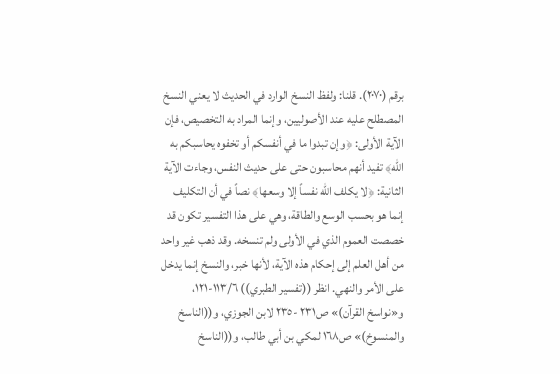برقم (٢٠٧٠). قلنا: ولفظ النسخ الوارد في الحديث لا يعني النسخ المصطلح عليه عند الأصوليين، وإنما المراد به التخصيص، فإن الآية الأولى: ﴿وإن تبدوا ما في أنفسكم أو تخفوه يحاسبكم به الله﴾ تفيد أنهم محاسبون حتى على حديث النفس، وجاءت الآية الثانية: ﴿لا يكلف الله نفساً إلا وسعها﴾ نصاً في أن التكليف إنما هو بحسب الوسع والطاقة، وهي على هذا التفسير تكون قد خصصت العموم الذي في الأولى ولم تنسخه. وقد ذهب غير واحد من أهل العلم إلى إحكام هذه الآية، لأنها خبر، والنسخ إنما يدخل على الأمر والنهي. انظر ((تفسير الطبري)) ١١٣/٦-١٢١، و«نواسخ القرآن)» ص٢٣١ -٢٣٥ لابن الجوزي، و((الناسخ والمنسوخ)» ص١٦٨ لمكي بن أبي طالب، و((الناسخ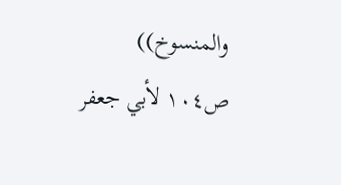والمنسوخ)) ص١٠٤ لأبي جعفر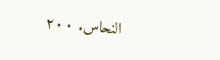النحاس. ٢٠٠